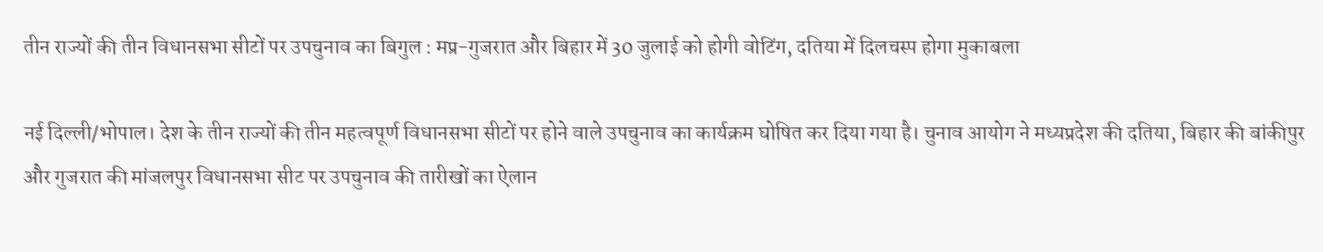तीन राज्यों की तीन विधानसभा सीटों पर उपचुनाव का बिगुल : मप्र-गुजरात और बिहार में 30 जुलाई को होगी वोटिंग, दतिया में दिलचस्प होगा मुकाबला

नई दिल्ली/भोपाल। देश के तीन राज्यों की तीन महत्वपूर्ण विधानसभा सीटों पर होने वाले उपचुनाव का कार्यक्रम घोषित कर दिया गया है। चुनाव आयोग ने मध्यप्रदेश की दतिया, बिहार की बांकीपुर और गुजरात की मांजलपुर विधानसभा सीट पर उपचुनाव की तारीखों का ऐलान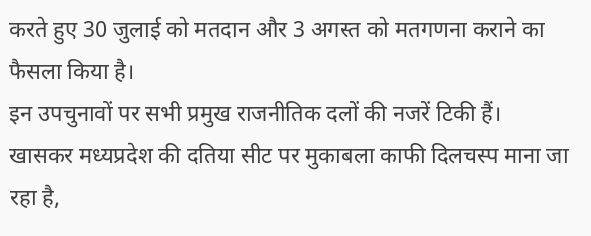करते हुए 30 जुलाई को मतदान और 3 अगस्त को मतगणना कराने का फैसला किया है।
इन उपचुनावों पर सभी प्रमुख राजनीतिक दलों की नजरें टिकी हैं। खासकर मध्यप्रदेश की दतिया सीट पर मुकाबला काफी दिलचस्प माना जा रहा है,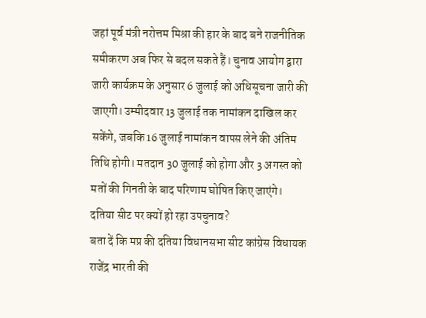जहां पूर्व मंत्री नरोत्तम मिश्रा की हार के बाद बने राजनीतिक समीकरण अब फिर से बदल सकते हैं। चुनाव आयोग द्वारा जारी कार्यक्रम के अनुसार 6 जुलाई को अधिसूचना जारी की जाएगी। उम्मीदवार 13 जुलाई तक नामांकन दाखिल कर सकेंगे, जबकि 16 जुलाई नामांकन वापस लेने की अंतिम तिथि होगी। मतदान 30 जुलाई को होगा और 3 अगस्त को मतों की गिनती के बाद परिणाम घोषित किए जाएंगे।
दतिया सीट पर क्यों हो रहा उपचुनाव?
बता दें कि मप्र की दतिया विधानसभा सीट कांग्रेस विधायक राजेंद्र भारती की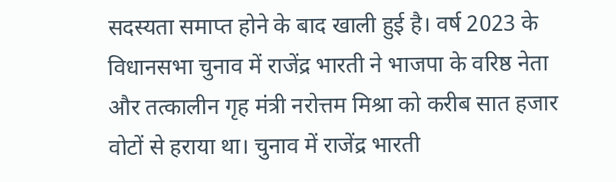सदस्यता समाप्त होने के बाद खाली हुई है। वर्ष 2023 के विधानसभा चुनाव में राजेंद्र भारती ने भाजपा के वरिष्ठ नेता और तत्कालीन गृह मंत्री नरोत्तम मिश्रा को करीब सात हजार वोटों से हराया था। चुनाव में राजेंद्र भारती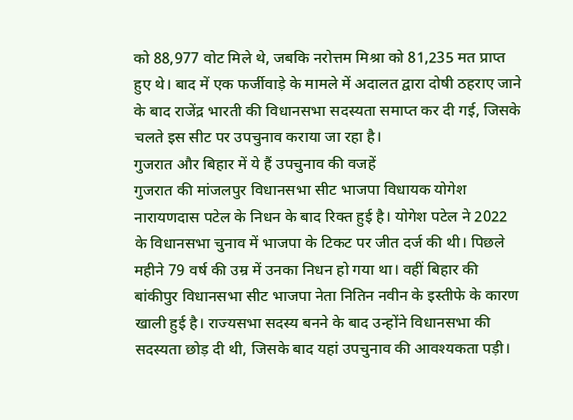को 88,977 वोट मिले थे, जबकि नरोत्तम मिश्रा को 81,235 मत प्राप्त हुए थे। बाद में एक फर्जीवाड़े के मामले में अदालत द्वारा दोषी ठहराए जाने के बाद राजेंद्र भारती की विधानसभा सदस्यता समाप्त कर दी गई, जिसके चलते इस सीट पर उपचुनाव कराया जा रहा है।
गुजरात और बिहार में ये हैं उपचुनाव की वजहें
गुजरात की मांजलपुर विधानसभा सीट भाजपा विधायक योगेश नारायणदास पटेल के निधन के बाद रिक्त हुई है। योगेश पटेल ने 2022 के विधानसभा चुनाव में भाजपा के टिकट पर जीत दर्ज की थी। पिछले महीने 79 वर्ष की उम्र में उनका निधन हो गया था। वहीं बिहार की बांकीपुर विधानसभा सीट भाजपा नेता नितिन नवीन के इस्तीफे के कारण खाली हुई है। राज्यसभा सदस्य बनने के बाद उन्होंने विधानसभा की सदस्यता छोड़ दी थी, जिसके बाद यहां उपचुनाव की आवश्यकता पड़ी।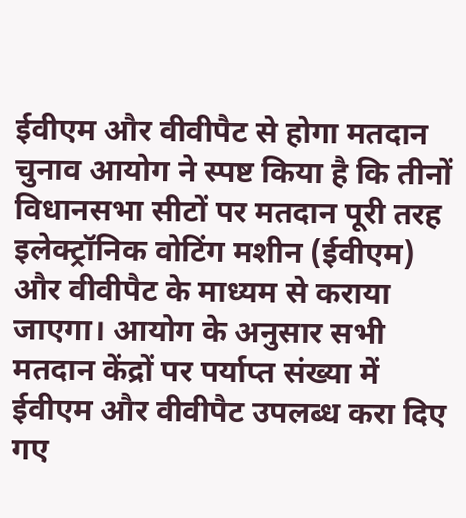ईवीएम और वीवीपैट से होगा मतदान
चुनाव आयोग ने स्पष्ट किया है कि तीनों विधानसभा सीटों पर मतदान पूरी तरह इलेक्ट्रॉनिक वोटिंग मशीन (ईवीएम) और वीवीपैट के माध्यम से कराया जाएगा। आयोग के अनुसार सभी मतदान केंद्रों पर पर्याप्त संख्या में ईवीएम और वीवीपैट उपलब्ध करा दिए गए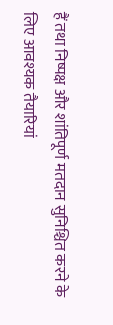हैं तथा निष्पक्ष और शांतिपूर्ण मतदान सुनिश्चित करने के लिए आवश्यक तैयारियां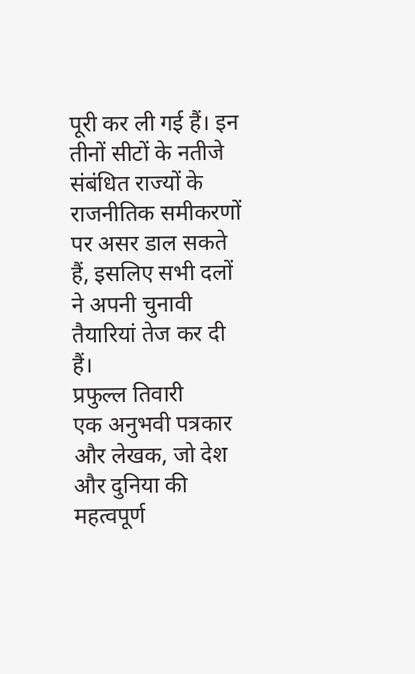पूरी कर ली गई हैं। इन तीनों सीटों के नतीजे संबंधित राज्यों के राजनीतिक समीकरणों पर असर डाल सकते हैं, इसलिए सभी दलों ने अपनी चुनावी तैयारियां तेज कर दी हैं।
प्रफुल्ल तिवारी
एक अनुभवी पत्रकार और लेखक, जो देश और दुनिया की महत्वपूर्ण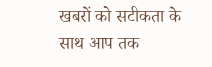खबरों को सटीकता के साथ आप तक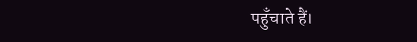पहुँचाते हैं।